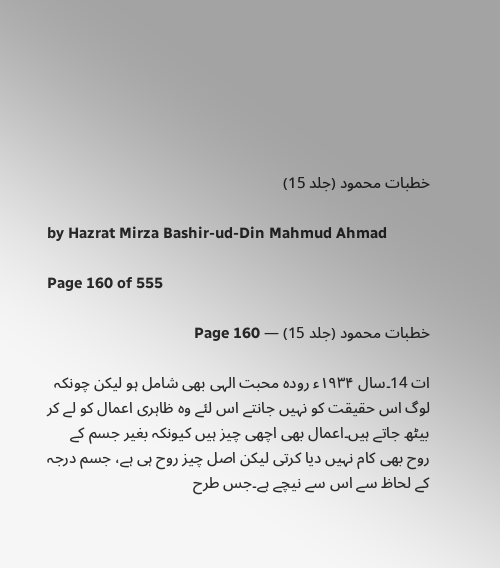خطبات محمود (جلد 15)

by Hazrat Mirza Bashir-ud-Din Mahmud Ahmad

Page 160 of 555

خطبات محمود (جلد 15) — Page 160

ات 14۔سال ۱۹۳۴ء روده محبت الہی بھی شامل ہو لیکن چونکہ لوگ اس حقیقت کو نہیں جانتے اس لئے وہ ظاہری اعمال کو لے کر بیٹھ جاتے ہیں۔اعمال بھی اچھی چیز ہیں کیونکہ بغیر جسم کے روح بھی کام نہیں دیا کرتی لیکن اصل چیز روح ہی ہے، جسم درجہ کے لحاظ سے اس سے نیچے ہے۔جس طرح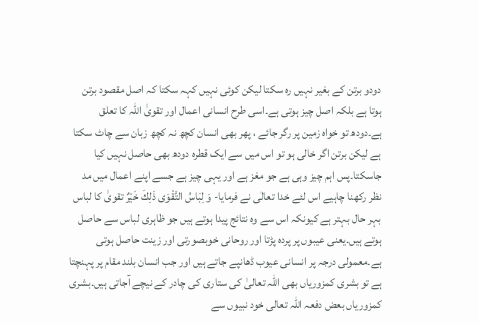دودو برتن کے بغیر نہیں رہ سکتا لیکن کوئی نہیں کہہ سکتا کہ اصل مقصود برتن ہوتا ہے بلکہ اصل چیز ہوتی ہے۔اسی طرح انسانی اعمال اور تقویٰ اللہ کا تعلق ہے۔دودھ تو خواہ زمین پر رگر جائے ، پھر بھی انسان کچھ نہ کچھ زبان سے چاٹ سکتا ہے لیکن برتن اگر خالی ہو تو اس میں سے ایک قطرہ دودھ بھی حاصل نہیں کیا جاسکتا۔پس اہم چیز وہی ہے جو مغز ہے اور یہی چیز ہے جسے اپنے اعمال میں مد نظر رکھنا چاہیے اس لئے خدا تعالٰی نے فرمایا- وَ لِبَاسُ التَّقْوَى ذَلِكَ خَيْرٌ تقویٰ کا لباس بہر حال بہتر ہے کیونکہ اس سے وہ نتائج پیدا ہوتے ہیں جو ظاہری لباس سے حاصل ہوتے ہیں۔یعنی عیبوں پر پردہ پڑتا اور روحانی خوبصورتی اور زینت حاصل ہوتی ہے۔معمولی درجہ پر انسانی عیوب ڈھانپے جاتے ہیں اور جب انسان بلند مقام پر پہنچتا ہے تو بشری کمزوریاں بھی اللہ تعالیٰ کی ستاری کی چادر کے نیچے آجاتی ہیں۔بشری کمزوریاں بعض دفعہ اللہ تعالی خود نبیوں سے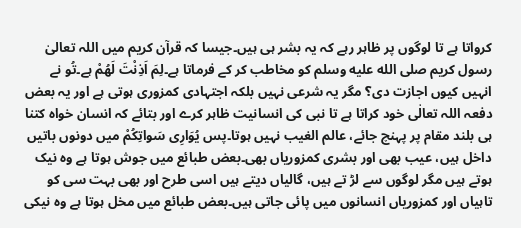کرواتا ہے تا لوگوں پر ظاہر رہے کہ یہ بشر ہی ہیں۔جیسا کہ قرآن کریم میں اللہ تعالیٰ رسول کریم صلى الله عليه وسلم کو مخاطب کر کے فرماتا ہے۔لِمَ اَذِنْتَ لَهُمْ ہے۔تُو نے انہیں کیوں اجازت دی؟ مگر یہ شرعی نہیں بلکہ اجتہادی کمزوری ہوتی ہے اور یہ بعض دفعہ اللہ تعالٰی خود کراتا ہے تا نبی کی انسانیت ظاہر کرے اور بتائے کہ انسان خواہ کتنا ہی بلند مقام پر پہنچ جائے، عالم الغیب نہیں ہوتا۔پس يُوَارِی سَواتِكُمْ میں دونوں باتیں داخل ہیں، عیب بھی اور بشری کمزوریاں بھی۔بعض طبائع میں جوش ہوتا ہے وہ نیک ہوتے ہیں مگر لوگوں سے لڑ تے ہیں، گالیاں دیتے ہیں اسی طرح اور بھی بہت سی کو تاہیاں اور کمزوریاں انسانوں میں پائی جاتی ہیں۔بعض طبائع میں مخل ہوتا ہے وہ نیکی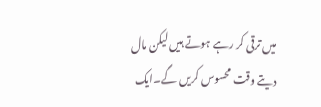میں ترقی کر رہے ہوتے ہیں لیکن مال دیتے وقت محسوس کریں گے۔ایک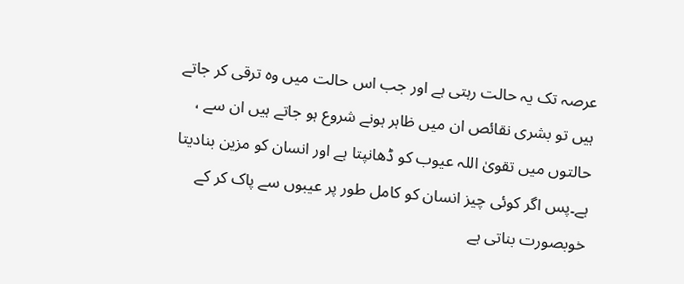عرصہ تک یہ حالت رہتی ہے اور جب اس حالت میں وہ ترقی کر جاتے ہیں تو بشری نقائص ان میں ظاہر ہونے شروع ہو جاتے ہیں ان سے ، حالتوں میں تقویٰ اللہ عیوب کو ڈھانپتا ہے اور انسان کو مزین بنادیتا ہے۔پس اگر کوئی چیز انسان کو کامل طور پر عیبوں سے پاک کر کے خوبصورت بناتی ہے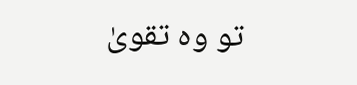تو وہ تقویٰ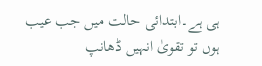ہی ہے۔ابتدائی حالت میں جب عیب ہوں تو تقویٰ انہیں ڈھانپ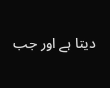دیتا ہے اور جب